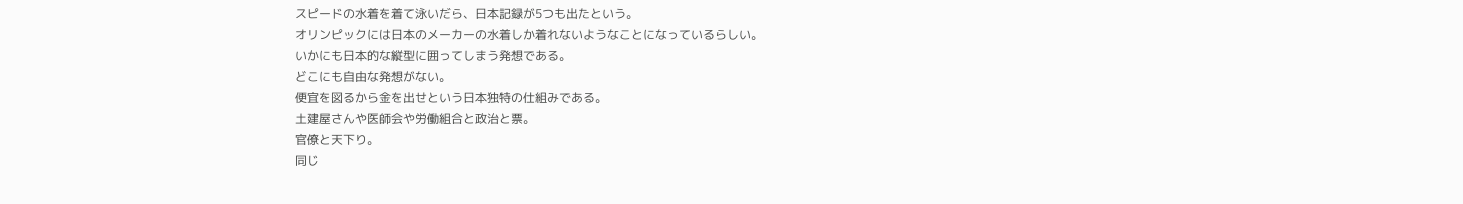スピードの水着を着て泳いだら、日本記録が5つも出たという。
オリンピックには日本のメーカーの水着しか着れないようなことになっているらしい。
いかにも日本的な縦型に囲ってしまう発想である。
どこにも自由な発想がない。
便宜を図るから金を出せという日本独特の仕組みである。
土建屋さんや医師会や労働組合と政治と票。
官僚と天下り。
同じ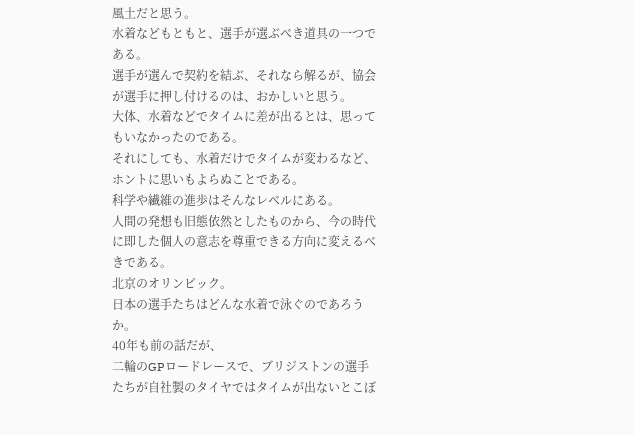風土だと思う。
水着などもともと、選手が選ぶべき道具の一つである。
選手が選んで契約を結ぶ、それなら解るが、協会が選手に押し付けるのは、おかしいと思う。
大体、水着などでタイムに差が出るとは、思ってもいなかったのである。
それにしても、水着だけでタイムが変わるなど、ホントに思いもよらぬことである。
科学や繊維の進歩はそんなレベルにある。
人間の発想も旧態依然としたものから、今の時代に即した個人の意志を尊重できる方向に変えるべきである。
北京のオリンピック。
日本の選手たちはどんな水着で泳ぐのであろうか。
40年も前の話だが、
二輪のGPロードレースで、ブリジストンの選手たちが自社製のタイヤではタイムが出ないとこぼ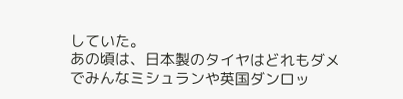していた。
あの頃は、日本製のタイヤはどれもダメでみんなミシュランや英国ダンロッ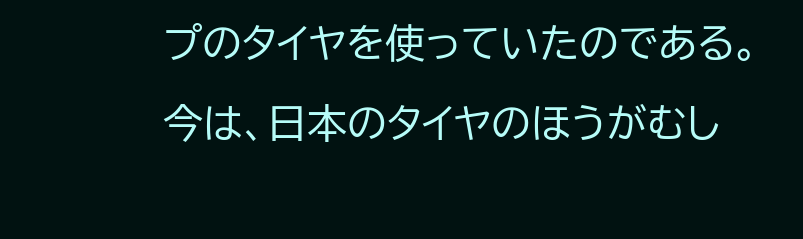プのタイヤを使っていたのである。
今は、日本のタイヤのほうがむし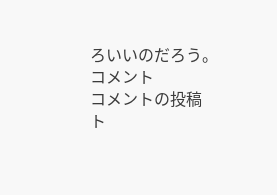ろいいのだろう。
コメント
コメントの投稿
ト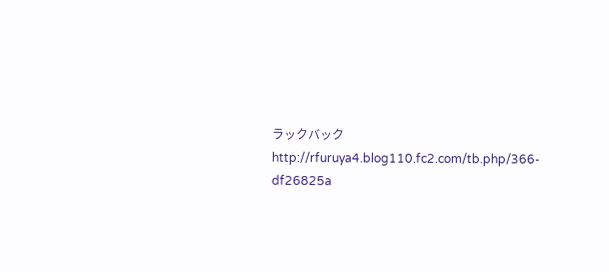ラックバック
http://rfuruya4.blog110.fc2.com/tb.php/366-df26825a